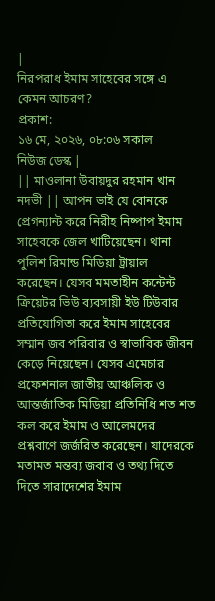|
নিরপরাধ ইমাম সাহেবের সঙ্গে এ কেমন আচরণ?
প্রকাশ:
১৬ মে, ২০২৬, ০৮:০৬ সকাল
নিউজ ডেস্ক |
|| মাওলানা উবায়দুর রহমান খান নদভী || আপন ভাই যে বোনকে প্রেগন্যান্ট করে নিরীহ নিষ্পাপ ইমাম সাহেবকে জেল খাটিয়েছেন। থানা পুলিশ রিমান্ড মিডিয়া ট্রায়াল করেছেন। যেসব মমতাহীন কন্টেন্ট ক্রিয়েটর ভিউ ব্যবসায়ী ইউ টিউবার প্রতিযোগিতা করে ইমাম সাহেবের সম্মান জব পরিবার ও স্বাভাবিক জীবন কেড়ে নিয়েছেন। যেসব এমেচার প্রফেশনাল জাতীয় আঞ্চলিক ও আন্তর্জাতিক মিডিয়া প্রতিনিধি শত শত কল করে ইমাম ও আলেমদের প্রশ্নবাণে জর্জরিত করেছেন। যাদেরকে মতামত মন্তব্য জবাব ও তথ্য দিতে দিতে সারাদেশের ইমাম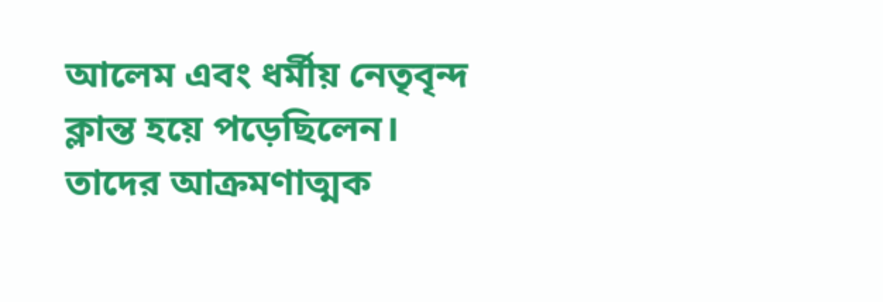আলেম এবং ধর্মীয় নেতৃবৃন্দ ক্লান্ত হয়ে পড়েছিলেন। তাদের আক্রমণাত্মক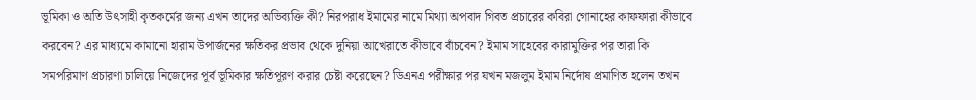ভূমিকা ও অতি উৎসাহী কৃতকর্মের জন্য এখন তাদের অভিব্যক্তি কী? নিরপরাধ ইমামের নামে মিথ্যা অপবাদ গিবত প্রচারের কবিরা গোনাহের কাফফারা কীভাবে করবেন? এর মাধ্যমে কামানো হারাম উপার্জনের ক্ষতিকর প্রভাব থেকে দুনিয়া আখেরাতে কীভাবে বাঁচবেন? ইমাম সাহেবের কারামুক্তির পর তারা কি সমপরিমাণ প্রচারণা চালিয়ে নিজেদের পূর্ব ভূমিকার ক্ষতিপূরণ করার চেষ্টা করেছেন? ডিএনএ পরীক্ষার পর যখন মজলুম ইমাম নির্দোষ প্রমাণিত হলেন তখন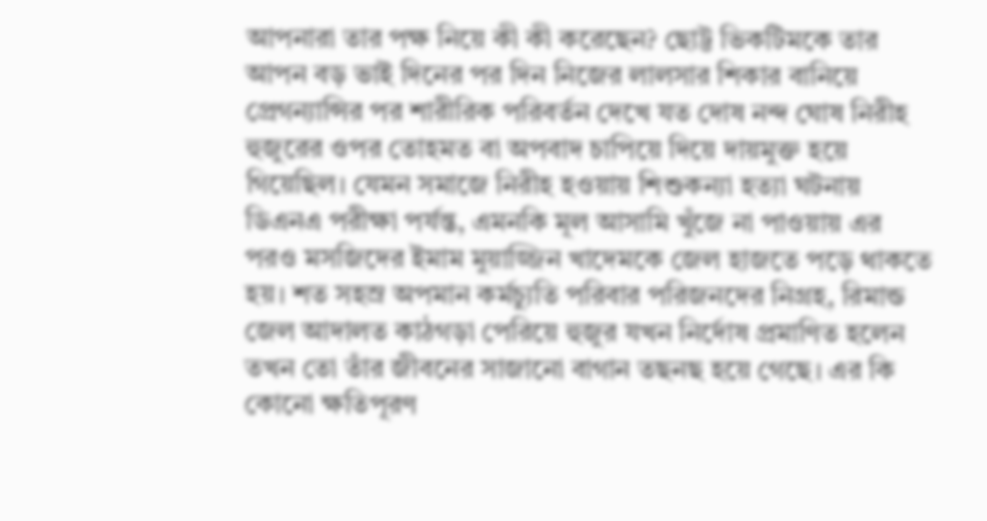আপনারা তার পক্ষ নিয়ে কী কী করেছেন? ছোট্ট ভিকটিমকে তার আপন বড় ভাই দিনের পর দিন নিজের লালসার শিকার বানিয়ে প্রেগন্যান্সির পর শারীরিক পরিবর্তন দেখে যত দোষ নন্দ ঘোষ নিরীহ হুজুরের ওপর তোহমত বা অপবাদ চাপিয়ে দিয়ে দায়মুক্ত হয়ে গিয়েছিল। যেমন সমাজে নিরীহ হওয়ায় শিশুকন্যা হত্যা ঘটনায় ডিএনএ পরীক্ষা পর্যন্ত, এমনকি মূল আসামি খুঁজে না পাওয়ায় এর পরও মসজিদের ইমাম মুয়াজ্জিন খাদেমকে জেল হাজতে পড়ে থাকতে হয়। শত সহস্র অপমান কর্মচ্যুতি পরিবার পরিজনদের নিগ্রহ, রিমান্ড জেল আদালত কাঠগড়া পেরিয়ে হুজুর যখন নির্দোষ প্রমাণিত হলেন তখন তো তাঁর জীবনের সাজানো বাগান তছনছ হয়ে গেছে। এর কি কোনো ক্ষতিপূরণ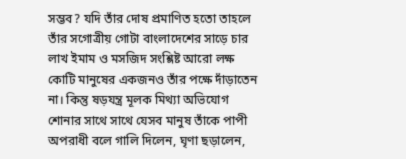সম্ভব? যদি তাঁর দোষ প্রমাণিত হতো তাহলে তাঁর সগোত্রীয় গোটা বাংলাদেশের সাড়ে চার লাখ ইমাম ও মসজিদ সংশ্লিষ্ট আরো লক্ষ কোটি মানুষের একজনও তাঁর পক্ষে দাঁড়াতেন না। কিন্তু ষড়যন্ত্র মূলক মিথ্যা অভিযোগ শোনার সাথে সাথে যেসব মানুষ তাঁকে পাপী অপরাধী বলে গালি দিলেন, ঘৃণা ছড়ালেন,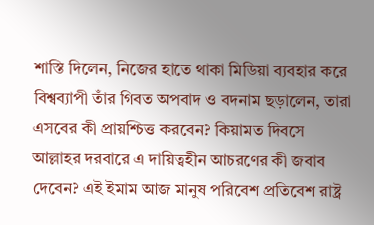শাস্তি দিলেন, নিজের হাতে থাকা মিডিয়া ব্যবহার করে বিশ্বব্যাপী তাঁর গিবত অপবাদ ও বদনাম ছড়ালেন, তারা এসবের কী প্রায়শ্চিত্ত করবেন? কিয়ামত দিবসে আল্লাহর দরবারে এ দায়িত্বহীন আচরণের কী জবাব দেবেন? এই ইমাম আজ মানুষ পরিবেশ প্রতিবেশ রাষ্ট্র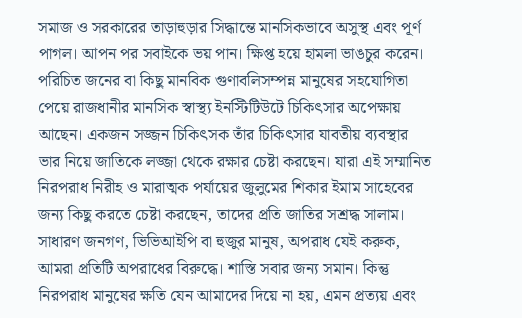সমাজ ও সরকারের তাড়াহুড়ার সিদ্ধান্তে মানসিকভাবে অসুস্থ এবং পূর্ণ পাগল। আপন পর সবাইকে ভয় পান। ক্ষিপ্ত হয়ে হামলা ভাঙচুর করেন। পরিচিত জনের বা কিছু মানবিক গুণাবলিসম্পন্ন মানুষের সহযোগিতা পেয়ে রাজধানীর মানসিক স্বাস্থ্য ইনস্টিটিউটে চিকিৎসার অপেক্ষায় আছেন। একজন সজ্জন চিকিৎসক তাঁর চিকিৎসার যাবতীয় ব্যবস্থার ভার নিয়ে জাতিকে লজ্জা থেকে রক্ষার চেষ্টা করছেন। যারা এই সম্মানিত নিরপরাধ নিরীহ ও মারাত্মক পর্যায়ের জুলুমের শিকার ইমাম সাহেবের জন্য কিছু করতে চেষ্টা করছেন, তাদের প্রতি জাতির সশ্রদ্ধ সালাম। সাধারণ জনগণ, ভিভিআইপি বা হুজুর মানুষ, অপরাধ যেই করুক, আমরা প্রতিটি অপরাধের বিরুদ্ধে। শাস্তি সবার জন্য সমান। কিন্তু নিরপরাধ মানুষের ক্ষতি যেন আমাদের দিয়ে না হয়, এমন প্রত্যয় এবং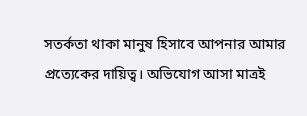সতর্কতা থাকা মানুষ হিসাবে আপনার আমার প্রত্যেকের দায়িত্ব। অভিযোগ আসা মাত্রই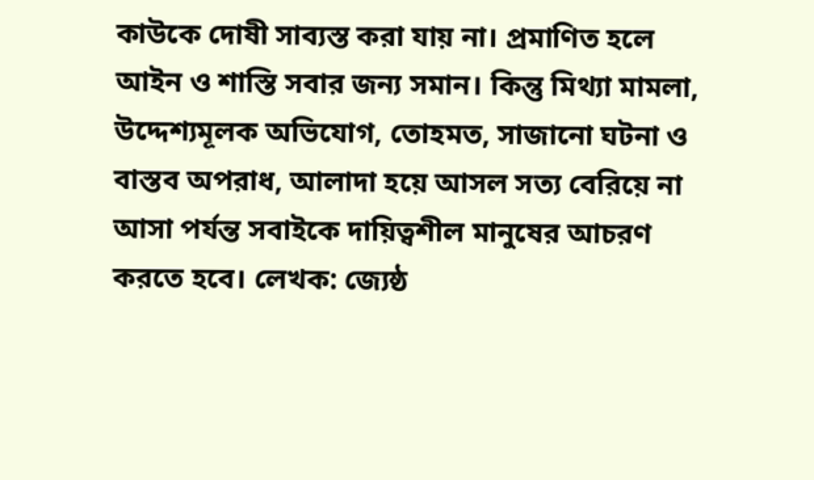কাউকে দোষী সাব্যস্ত করা যায় না। প্রমাণিত হলে আইন ও শাস্তি সবার জন্য সমান। কিন্তু মিথ্যা মামলা, উদ্দেশ্যমূলক অভিযোগ, তোহমত, সাজানো ঘটনা ও বাস্তব অপরাধ, আলাদা হয়ে আসল সত্য বেরিয়ে না আসা পর্যন্ত সবাইকে দায়িত্বশীল মানুষের আচরণ করতে হবে। লেখক: জ্যেষ্ঠ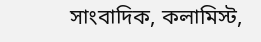সাংবাদিক, কলামিস্ট,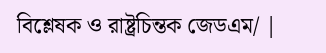বিশ্লেষক ও রাষ্ট্রচিন্তক জেডএম/ |